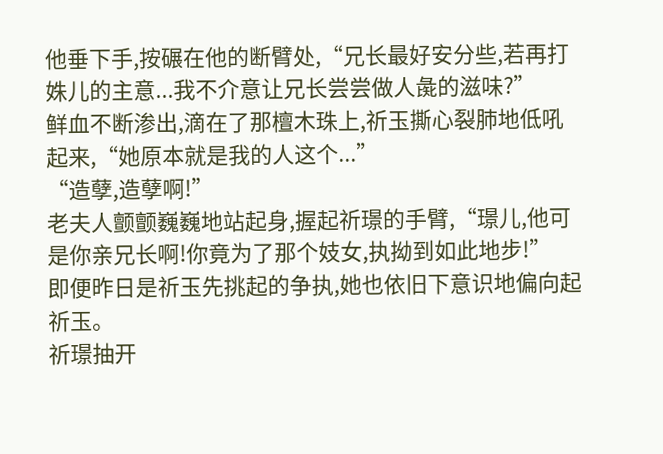他垂下手,按碾在他的断臂处,“兄长最好安分些,若再打姝儿的主意...我不介意让兄长尝尝做人彘的滋味?”
鲜血不断渗出,滴在了那檀木珠上,祈玉撕心裂肺地低吼起来,“她原本就是我的人这个...”
“造孽,造孽啊!”
老夫人颤颤巍巍地站起身,握起祈璟的手臂,“璟儿,他可是你亲兄长啊!你竟为了那个妓女,执拗到如此地步!”
即便昨日是祈玉先挑起的争执,她也依旧下意识地偏向起祈玉。
祈璟抽开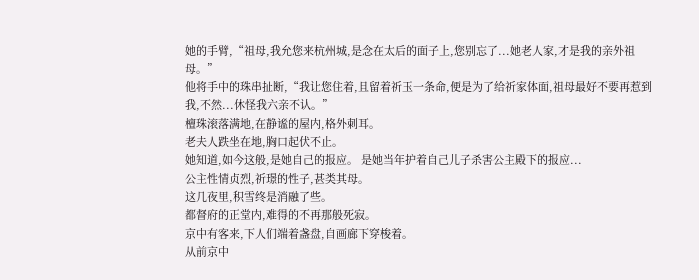她的手臂,“祖母,我允您来杭州城,是念在太后的面子上,您别忘了...她老人家,才是我的亲外祖母。”
他将手中的珠串扯断,“我让您住着,且留着祈玉一条命,便是为了给祈家体面,祖母最好不要再惹到我,不然...休怪我六亲不认。”
檀珠滚落满地,在静谧的屋内,格外刺耳。
老夫人跌坐在地,胸口起伏不止。
她知道,如今这般,是她自己的报应。 是她当年护着自己儿子杀害公主殿下的报应...
公主性情贞烈,祈璟的性子,甚类其母。
这几夜里,积雪终是消融了些。
都督府的正堂内,难得的不再那般死寂。
京中有客来,下人们端着盏盘,自画廊下穿梭着。
从前京中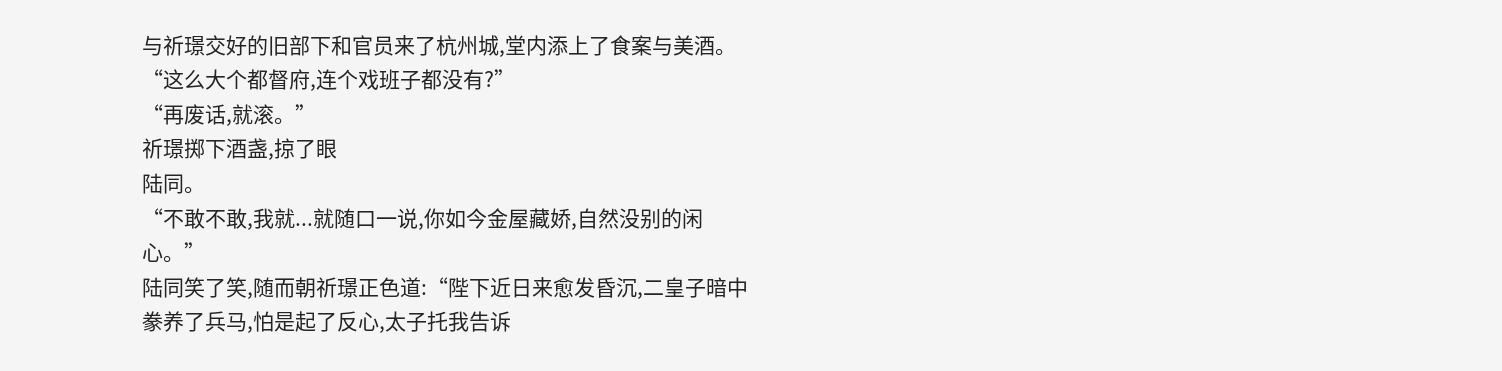与祈璟交好的旧部下和官员来了杭州城,堂内添上了食案与美酒。
“这么大个都督府,连个戏班子都没有?”
“再废话,就滚。”
祈璟掷下酒盏,掠了眼
陆同。
“不敢不敢,我就...就随口一说,你如今金屋藏娇,自然没别的闲心。”
陆同笑了笑,随而朝祈璟正色道:“陛下近日来愈发昏沉,二皇子暗中豢养了兵马,怕是起了反心,太子托我告诉